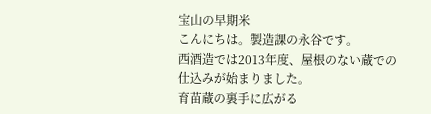宝山の早期米
こんにちは。製造課の永谷です。
西酒造では2013年度、屋根のない蔵での仕込みが始まりました。
育苗蔵の裏手に広がる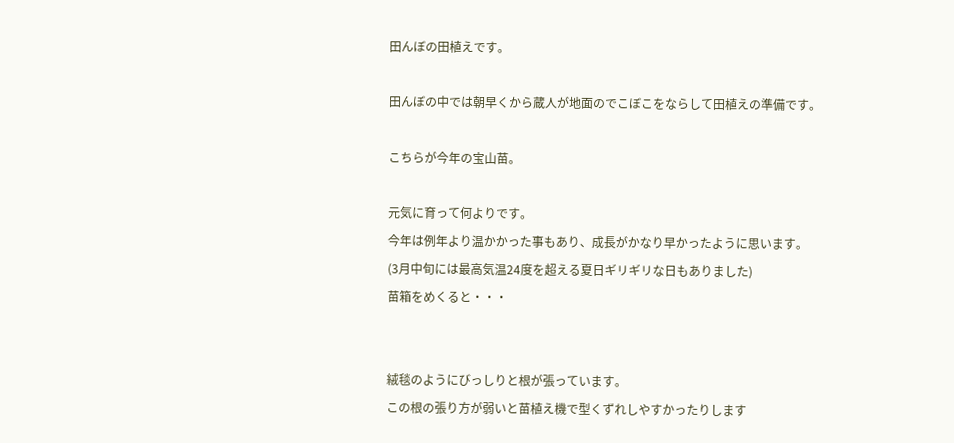田んぼの田植えです。

田んぼの中では朝早くから蔵人が地面のでこぼこをならして田植えの準備です。

こちらが今年の宝山苗。

元気に育って何よりです。
今年は例年より温かかった事もあり、成長がかなり早かったように思います。
(3月中旬には最高気温24度を超える夏日ギリギリな日もありました)
苗箱をめくると・・・


絨毯のようにびっしりと根が張っています。
この根の張り方が弱いと苗植え機で型くずれしやすかったりします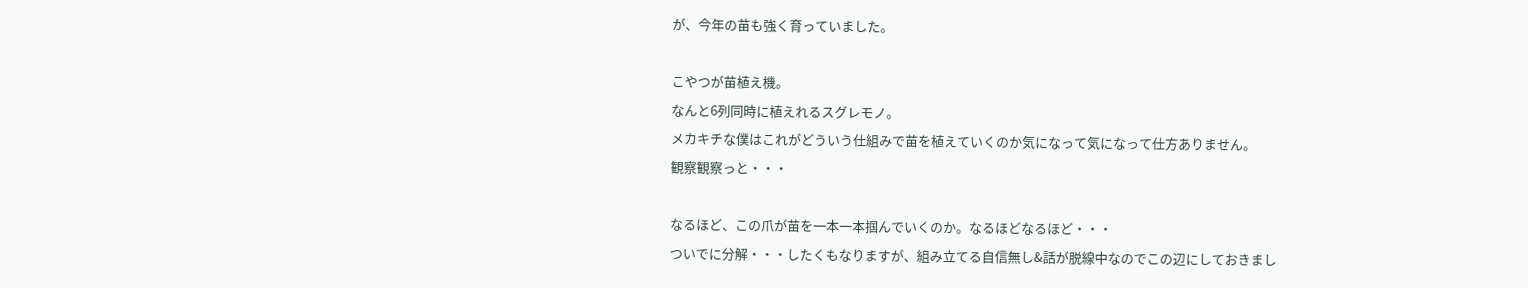が、今年の苗も強く育っていました。

こやつが苗植え機。
なんと6列同時に植えれるスグレモノ。
メカキチな僕はこれがどういう仕組みで苗を植えていくのか気になって気になって仕方ありません。
観察観察っと・・・

なるほど、この爪が苗を一本一本掴んでいくのか。なるほどなるほど・・・
ついでに分解・・・したくもなりますが、組み立てる自信無し&話が脱線中なのでこの辺にしておきまし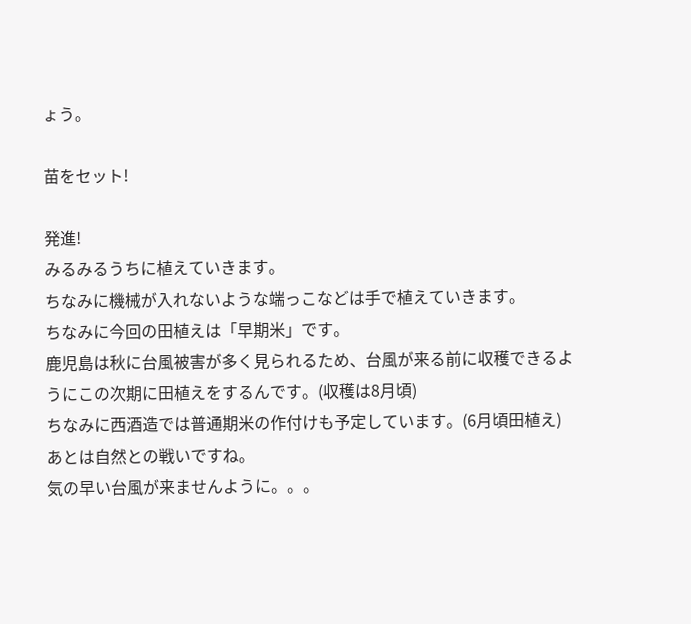ょう。

苗をセット!

発進!
みるみるうちに植えていきます。
ちなみに機械が入れないような端っこなどは手で植えていきます。
ちなみに今回の田植えは「早期米」です。
鹿児島は秋に台風被害が多く見られるため、台風が来る前に収穫できるようにこの次期に田植えをするんです。(収穫は8月頃)
ちなみに西酒造では普通期米の作付けも予定しています。(6月頃田植え)
あとは自然との戦いですね。
気の早い台風が来ませんように。。。